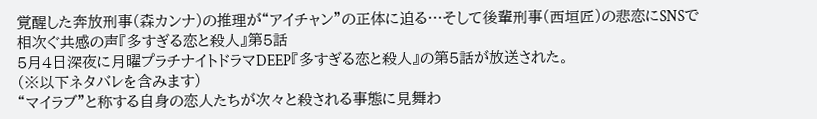覚醒した奔放刑事(森カンナ)の推理が“アイチャン”の正体に迫る…そして後輩刑事(西垣匠)の悲恋にSNSで相次ぐ共感の声『多すぎる恋と殺人』第5話
5月4日深夜に月曜プラチナイトドラマDEEP『多すぎる恋と殺人』の第5話が放送された。
(※以下ネタバレを含みます)
“マイラブ”と称する自身の恋人たちが次々と殺される事態に見舞わ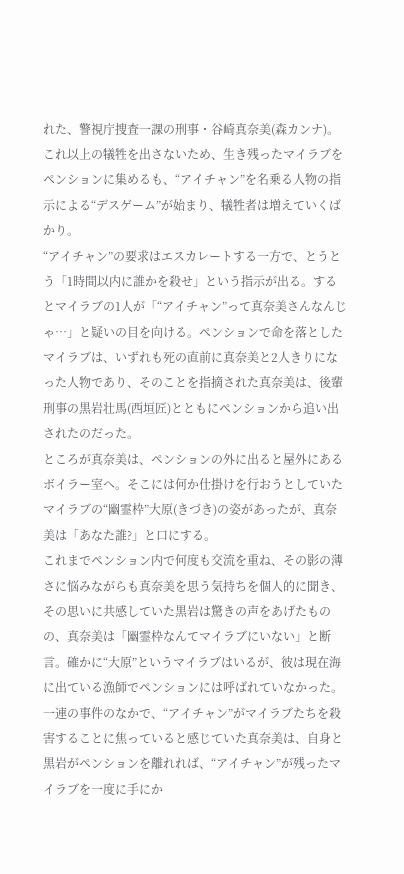れた、警視庁捜査一課の刑事・谷崎真奈美(森カンナ)。これ以上の犠牲を出さないため、生き残ったマイラブをペンションに集めるも、“アイチャン”を名乗る人物の指示による“デスゲーム”が始まり、犠牲者は増えていくばかり。
“アイチャン”の要求はエスカレートする一方で、とうとう「1時間以内に誰かを殺せ」という指示が出る。するとマイラブの1人が「“アイチャン”って真奈美さんなんじゃ…」と疑いの目を向ける。ペンションで命を落としたマイラブは、いずれも死の直前に真奈美と2人きりになった人物であり、そのことを指摘された真奈美は、後輩刑事の黒岩壮馬(西垣匠)とともにペンションから追い出されたのだった。
ところが真奈美は、ペンションの外に出ると屋外にあるボイラー室へ。そこには何か仕掛けを行おうとしていたマイラブの“幽霊枠”大原(きづき)の姿があったが、真奈美は「あなた誰?」と口にする。
これまでペンション内で何度も交流を重ね、その影の薄さに悩みながらも真奈美を思う気持ちを個人的に聞き、その思いに共感していた黒岩は驚きの声をあげたものの、真奈美は「幽霊枠なんてマイラブにいない」と断言。確かに“大原”というマイラブはいるが、彼は現在海に出ている漁師でペンションには呼ばれていなかった。
一連の事件のなかで、“アイチャン”がマイラブたちを殺害することに焦っていると感じていた真奈美は、自身と黒岩がペンションを離れれば、“アイチャン”が残ったマイラブを一度に手にか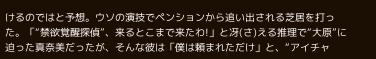けるのではと予想。ウソの演技でペンションから追い出される芝居を打った。「“禁欲覚醒探偵”、来るとこまで来たわ!」と冴(さ)える推理で“大原”に迫った真奈美だったが、そんな彼は「僕は頼まれただけ」と、“アイチャ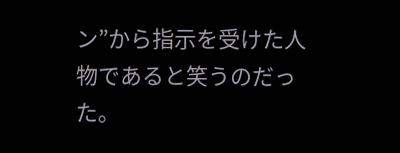ン”から指示を受けた人物であると笑うのだった。